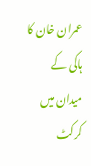عمران خان کا ہاکی کے میدان میں کرکٹ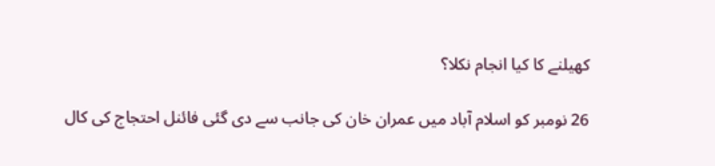کھیلنے کا کیا انجام نکلا؟

26 نومبر کو اسلام آباد میں عمران خان کی جانب سے دی گئی فائنل احتجاج کی کال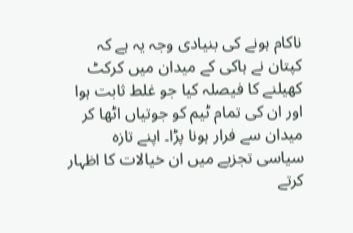ناکام ہونے کی بنیادی وجہ یہ ہے کہ کپتان نے ہاکی کے میدان میں کرکٹ کھیلنے کا فیصلہ کیا جو غلط ثابت ہوا اور ان کی تمام ٹیم کو جوتیاں اٹھا کر میدان سے فرار ہونا پڑا۔ اپنے تازہ سیاسی تجزیے میں ان خیالات کا اظہار کرتے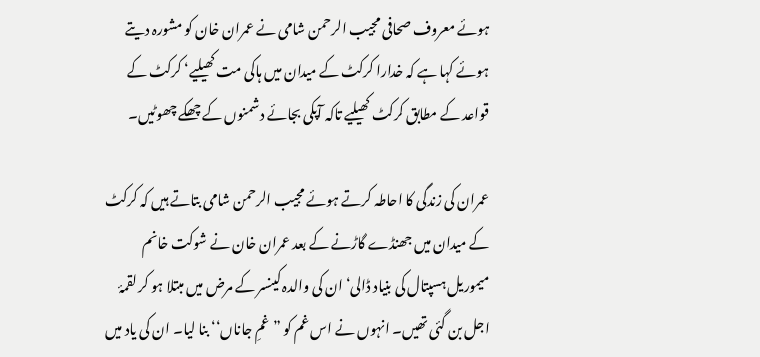ہوئے معروف صحافی مجیب الرحمن شامی نے عمران خان کو مشورہ دیتے ہوئے کہا ہے کہ خدارا کرکٹ کے میدان میں ہاکی مت کھیلیے‘ کرکٹ کے قواعد کے مطابق کرکٹ کھیلیے تاکہ آپکی بجائے دشمنوں کے چھکے چھوٹیں۔

عمران کی زندگی کا احاطہ کرتے ہوئے مجیب الرحمن شامی بتاتے ہیں کہ کرکٹ کے میدان میں جھنڈے گاڑنے کے بعد عمران خان نے شوکت خانم میموریل ہسپتال کی بنیاد ڈالی‘ ان کی والدہ کینسر کے مرض میں مبتلا ہو کر لقمۂ اجل بن گئی تھیں۔ انہوں نے اس غم کو ”غمِ جاناں‘‘ بنا لیا۔ ان کی یاد میں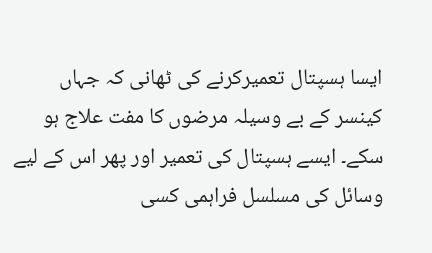ایسا ہسپتال تعمیرکرنے کی ٹھانی کہ جہاں کینسر کے بے وسیلہ مرضوں کا مفت علاج ہو سکے۔ ایسے ہسپتال کی تعمیر اور پھر اس کے لیے وسائل کی مسلسل فراہمی کسی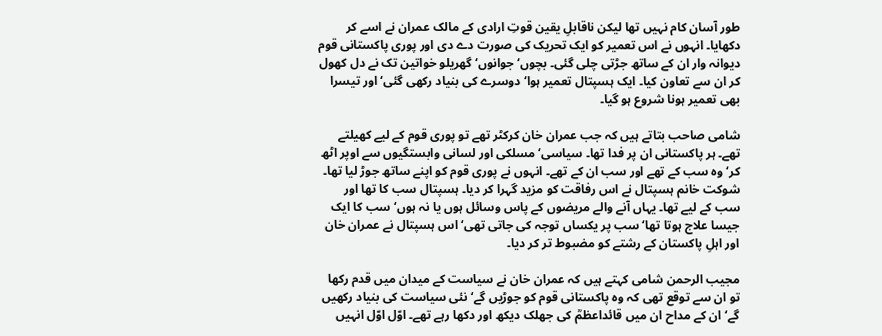طور آسان کام نہیں تھا لیکن ناقابلِ یقین قوتِ ارادی کے مالک عمران نے اسے کر دکھایا۔ انہوں نے اس تعمیر کو ایک تحریک کی صورت دے دی اور پوری پاکستانی قوم دیوانہ وار ان کے ساتھ جڑتی چلی گئی۔ بچوں‘ جوانوں‘ گھریلو خواتین تک نے دل کھول کر ان سے تعاون کیا۔ ایک ہسپتال تعمیر ہوا‘ دوسرے کی بنیاد رکھی گئی‘ اور تیسرا بھی تعمیر ہونا شروع ہو گیا۔

شامی صاحب بتاتے ہیں کہ جب عمران خان کرکٹر تھے تو پوری قوم کے لیے کھیلتے تھے۔ ہر پاکستانی ان پر فدا تھا۔ سیاسی‘ مسلکی اور لسانی وابستگیوں سے اوپر اٹھ کر‘ وہ سب کے تھے اور سب ان کے تھے۔ انہوں نے پوری قوم کو اپنے ساتھ جوڑ لیا تھا۔ شوکت خانم ہسپتال نے اس رفاقت کو مزید گہرا کر دیا۔ ہسپتال سب کا تھا اور سب کے لیے تھا۔ یہاں آنے والے مریضوں کے پاس وسائل ہوں یا نہ ہوں‘ سب کا ایک جیسا علاج ہوتا تھا‘ سب پر یکساں توجہ کی جاتی تھی‘ اس ہسپتال نے عمران خان اور اہلِ پاکستان کے رشتے کو مضبوط تر کر دیا۔

مجیب الرحمن شامی کہتے ہیں کہ عمران خان نے سیاست کے میدان میں قدم رکھا تو ان سے توقع تھی کہ وہ پاکستانی قوم کو جوڑیں گے‘ نئی سیاست کی بنیاد رکھیں گے‘ ان کے مداح ان میں قائداعظمؒ کی جھلک دیکھ اور دکھا رہے تھے۔ اوّل اوّل انہیں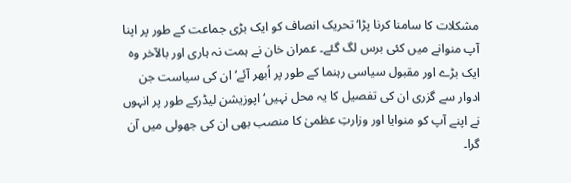مشکلات کا سامنا کرنا پڑا‘ تحریک انصاف کو ایک بڑی جماعت کے طور پر اپنا آپ منوانے میں کئی برس لگ گئے۔ عمران خان نے ہمت نہ ہاری اور بالآخر وہ ایک بڑے اور مقبول سیاسی رہنما کے طور پر اُبھر آئے‘ ان کی سیاست جن ادوار سے گزری ان کی تفصیل کا یہ محل نہیں‘ اپوزیشن لیڈرکے طور پر انہوں نے اپنے آپ کو منوایا اور وزارتِ عظمیٰ کا منصب بھی ان کی جھولی میں آن گرا۔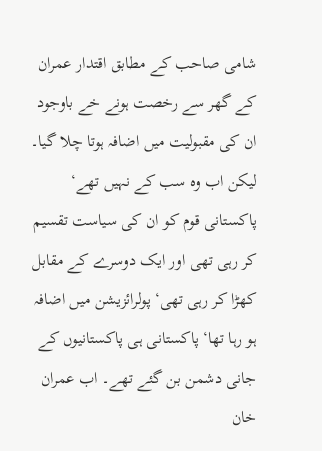شامی صاحب کے مطابق اقتدار عمران کے گھر سے رخصت ہونے خے باوجود ان کی مقبولیت میں اضافہ ہوتا چلا گیا۔ لیکن اب وہ سب کے نہیں تھے‘ پاکستانی قوم کو ان کی سیاست تقسیم کر رہی تھی اور ایک دوسرے کے مقابل کھڑا کر رہی تھی‘ پولرائزیشن میں اضافہ ہو رہا تھا‘ پاکستانی ہی پاکستانیوں کے جانی دشمن بن گئے تھے۔ اب عمران خان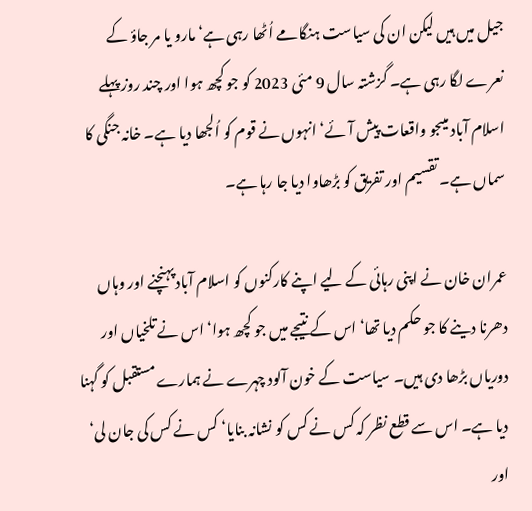جیل میں ہیں لیکن ان کی سیاست ہنگامے اُٹھا رہی ہے‘ مارو یا مر جاؤ کے نعرے لگا رہی ہے۔ گزشتہ سال 9 مئی 2023 کو جو کچھ ہوا اور چند روز پہلے اسلام آباد میںجو واقعات پیش آئے‘ انہوں نے قوم کو اُلجھا دیا ہے۔ خانہ جنگی کا سماں ہے۔ تقسیم اور تفریق کو بڑھاوا دیا جا رہا ہے۔

عمران خان نے اپنی رہائی کے لیے اپنے کارکنوں کو اسلام آباد پہنچنے اور وہاں دھرنا دینے کا جو حکم دیا تھا‘ اس کے نتیجے میں جو کچھ ہوا‘ اس نے تلخیاں اور دوریاں بڑھا دی ہیں۔ سیاست کے خون آلود چہرے نے ہمارے مستقبل کو گہنا دیا ہے۔ اس سے قطع نظر کہ کس نے کس کو نشانہ بنایا‘ کس نے کس کی جان لی‘ اور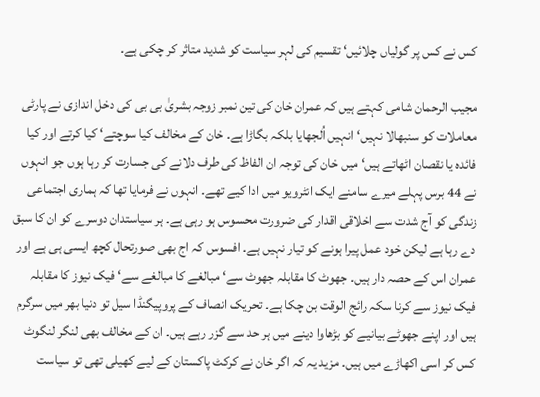کس نے کس پر گولیاں چلائیں‘ تقسیم کی لہر سیاست کو شدید متاثر کر چکی ہے۔

مجیب الرحمان شامی کہتے ہیں کہ عمران خان کی تین نمبر زوجہ بشریٰ بی بی کی دخل اندازی نے پارٹی معاملات کو سنبھالا نہیں‘ انہیں اُلجھایا بلکہ بگاڑا ہے۔ خان کے مخالف کیا سوچتے‘ کیا کرتے اور کیا فائدہ یا نقصان اٹھاتے ہیں‘ میں خان کی توجہ ان الفاظ کی طرف دلانے کی جسارت کر رہا ہوں جو انہوں نے 44 برس پہلے میرے سامنے ایک انٹرویو میں ادا کیے تھے۔ انہوں نے فرمایا تھا کہ ہماری اجتماعی زندگی کو آج شدت سے اخلاقی اقدار کی ضرورت محسوس ہو رہی ہے۔ ہر سیاستدان دوسرے کو ان کا سبق دے رہا ہے لیکن خود عمل پیرا ہونے کو تیار نہیں ہے۔ افسوس کہ اج بھی صورتحال کچھ ایسی ہی ہے اور عمران اس کے حصہ دار ہیں۔ جھوٹ کا مقابلہ جھوٹ سے‘ مبالغے کا مبالغے سے‘ فیک نیوز کا مقابلہ فیک نیوز سے کرنا سکہ رائج الوقت بن چکا ہے۔ تحریک انصاف کے پروپیگنڈا سیل تو دنیا بھر میں سرگرم ہیں اور اپنے جھوٹے بیانیے کو بڑھاوا دینے میں ہر حد سے گزر رہے ہیں۔ ان کے مخالف بھی لنگر لنگوٹ کس کر اسی اکھاڑے میں ہیں۔ مزید یہ کہ اگر خان نے کرکٹ پاکستان کے لیے کھیلی تھی تو سیاست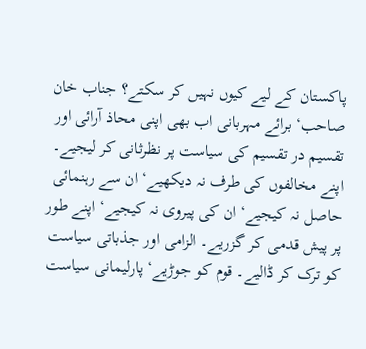پاکستان کے لیے کیوں نہیں کر سکتے؟ جناب خان صاحب‘ برائے مہربانی اب بھی اپنی محاذ آرائی اور تقسیم در تقسیم کی سیاست پر نظرثانی کر لیجیے۔ اپنے مخالفوں کی طرف نہ دیکھیے‘ ان سے رہنمائی حاصل نہ کیجیے‘ ان کی پیروی نہ کیجیے‘ اپنے طور پر پیش قدمی کر گزریے۔ الزامی اور جذباتی سیاست کو ترک کر ڈالیے۔ قوم کو جوڑیے‘ پارلیمانی سیاست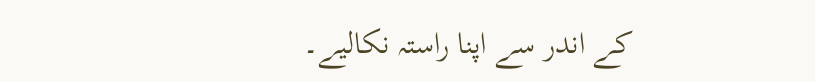کے اندر سے اپنا راستہ نکالیے۔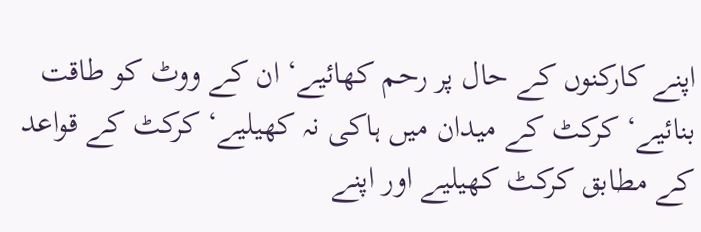اپنے کارکنوں کے حال پر رحم کھائیے‘ ان کے ووٹ کو طاقت بنائیے‘ کرکٹ کے میدان میں ہاکی نہ کھیلیے‘ کرکٹ کے قواعد کے مطابق کرکٹ کھیلیے اور اپنے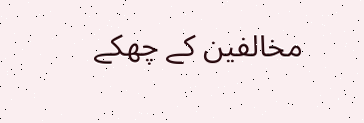مخالفین کے چھکے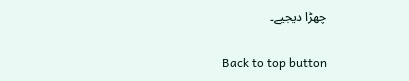چھڑا دیجیے۔

Back to top button